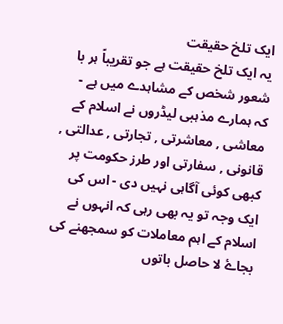ایک تلخ حقیقت
یہ ایک تلخ حقیقت ہے جو تقریباً ہر با شعور شخص کے مشاہدے میں ہے - کہ ہمارے مذہبی لیڈروں نے اسلام کے معاشی , معاشرتی , تجارتی , عدالتی , قانونی , سفارتی اور طرز حکومت پر کبھی کوئی آگاہی نہیں دی - اس کی ایک وجہ تو یہ بھی رہی کہ انہوں نے اسلام کے اہم معاملات کو سمجھنے کی بجاۓ لا حاصل باتوں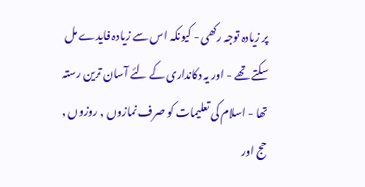پر زیادہ توجہ رکھی - کیونکہ اس سے زیادہ فایدے مل سکتے تھے - اور یہ دکانداری کے لئے آسان ترین رستہ تھا - اسلام کی تعلیمات کو صرف نمازوں , روزوں , حج اور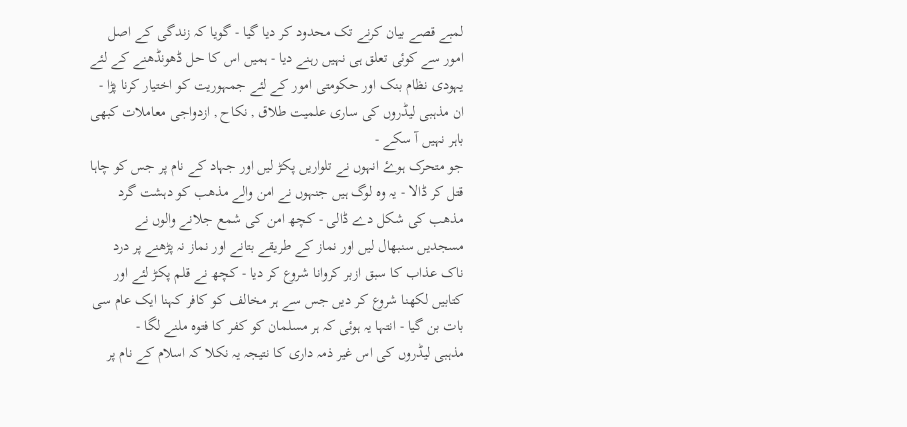لمبے قصے بیان کرنے تک محدود کر دیا گیا - گویا کہ زندگی کے اصل امور سے کوئی تعلق ہی نہیں رہنے دیا - ہمیں اس کا حل ڈھونڈھنے کے لئے یہودی نظام بنک اور حکومتی امور کے لئے جمہوریت کو اختیار کرنا پڑا -
ان مذہبی لیڈروں کی ساری علمیت طلاق , نکاح , ازدواجی معاملات کبھی باہر نہیں آ سکے -
جو متحرک ہوۓ انہوں نے تلواریں پکڑ لیں اور جہاد کے نام پر جس کو چاہا قتل کر ڈالا - یہ وہ لوگ ہیں جنہوں نے امن والے مذھب کو دہشت گرد مذھب کی شکل دے ڈالی - کچھ امن کی شمع جلانے والوں نے مسجدیں سنبھال لیں اور نماز کے طریقے بتانے اور نماز نہ پڑھنے پر درد ناک عذاب کا سبق ازبر کروانا شروع کر دیا - کچھ نے قلم پکڑ لئے اور کتابیں لکھنا شروع کر دیں جس سے ہر مخالف کو کافر کہنا ایک عام سی بات بن گیا - انتہا یہ ہوئی کہ ہر مسلمان کو کفر کا فتوہ ملنے لگا -
مذہبی لیڈروں کی اس غیر ذمہ داری کا نتیجہ یہ نکلا کہ اسلام کے نام پر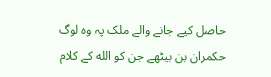حاصل کیے جانے والے ملک پہ وہ لوگ حکمران بن بیٹھے جن کو الله کے کلام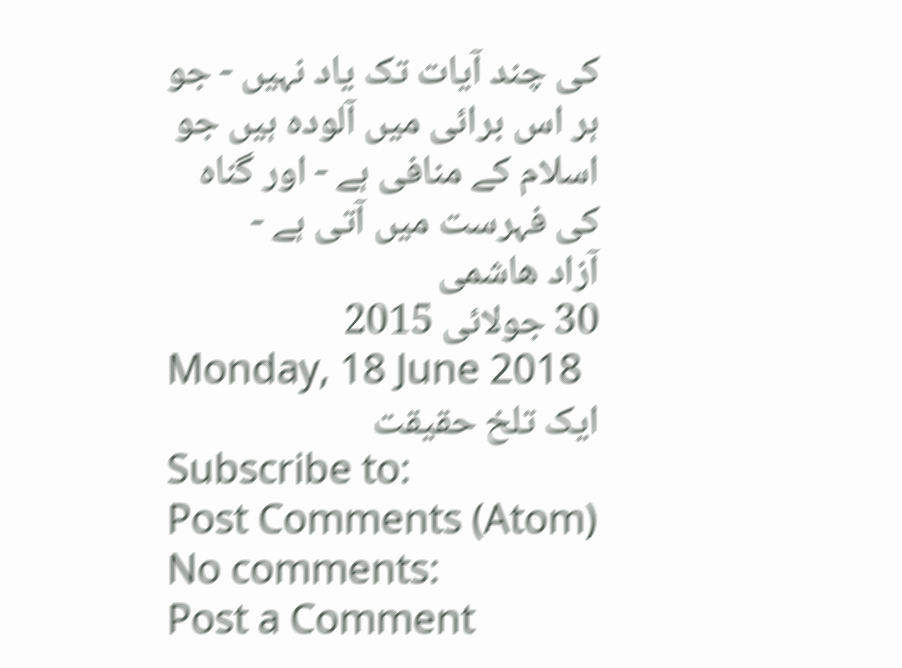کی چند آیات تک یاد نہیں - جو ہر اس برائی میں آلودہ ہیں جو اسلام کے منافی ہے - اور گناہ کی فہرست میں آتی ہے -
آزاد ھاشمی
30 جولائی 2015
Monday, 18 June 2018
ایک تلخ حقیقت
Subscribe to:
Post Comments (Atom)
No comments:
Post a Comment